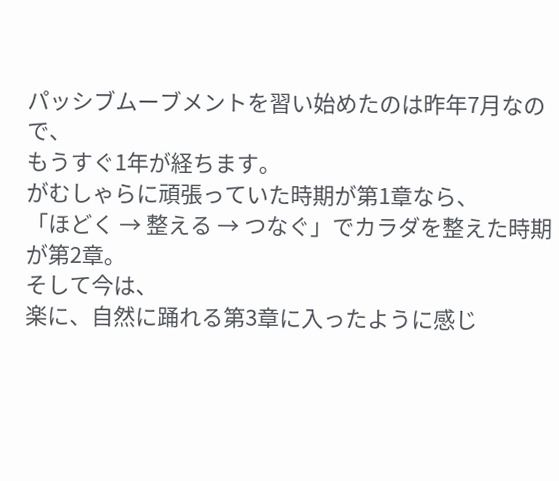パッシブムーブメントを習い始めたのは昨年7月なので、
もうすぐ1年が経ちます。
がむしゃらに頑張っていた時期が第1章なら、
「ほどく → 整える → つなぐ」でカラダを整えた時期が第2章。
そして今は、
楽に、自然に踊れる第3章に入ったように感じ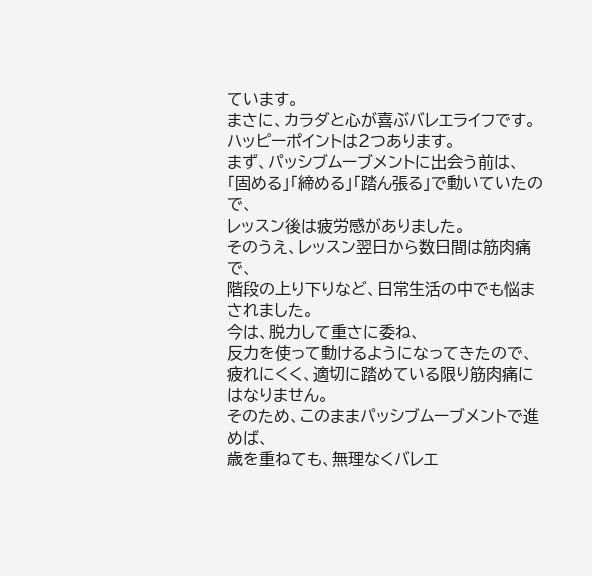ています。
まさに、カラダと心が喜ぶバレエライフです。
ハッピーポイントは2つあります。
まず、パッシブムーブメントに出会う前は、
「固める」「締める」「踏ん張る」で動いていたので、
レッスン後は疲労感がありました。
そのうえ、レッスン翌日から数日間は筋肉痛で、
階段の上り下りなど、日常生活の中でも悩まされました。
今は、脱力して重さに委ね、
反力を使って動けるようになってきたので、
疲れにくく、適切に踏めている限り筋肉痛にはなりません。
そのため、このままパッシブムーブメントで進めば、
歳を重ねても、無理なくバレエ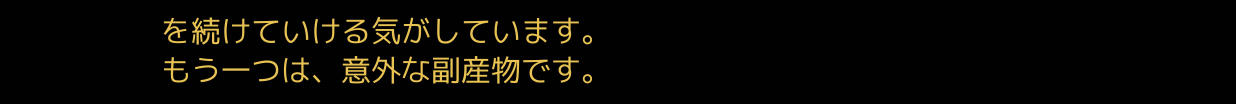を続けていける気がしています。
もう一つは、意外な副産物です。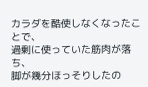カラダを酷使しなくなったことで、
過剰に使っていた筋肉が落ち、
脚が幾分ほっそりしたの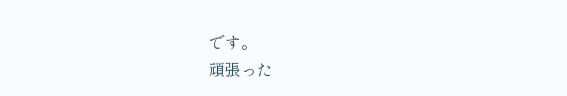です。
頑張った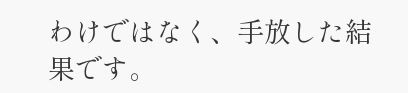わけではなく、手放した結果です。